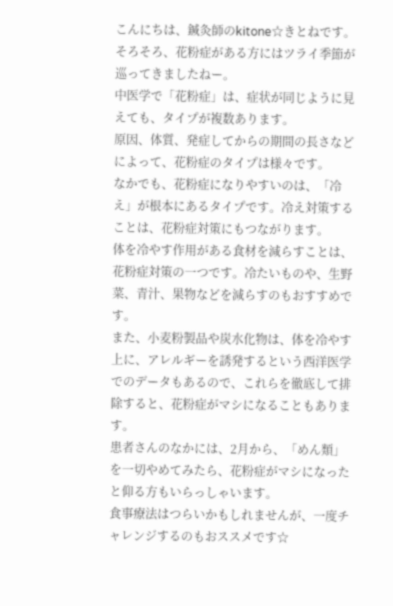こんにちは、鍼灸師のkitone☆きとねです。
そろそろ、花粉症がある方にはツライ季節が巡ってきましたねー。
中医学で「花粉症」は、症状が同じように見えても、タイプが複数あります。
原因、体質、発症してからの期間の長さなどによって、花粉症のタイプは様々です。
なかでも、花粉症になりやすいのは、「冷え」が根本にあるタイプです。冷え対策することは、花粉症対策にもつながります。
体を冷やす作用がある食材を減らすことは、花粉症対策の一つです。冷たいものや、生野菜、青汁、果物などを減らすのもおすすめです。
また、小麦粉製品や炭水化物は、体を冷やす上に、アレルギーを誘発するという西洋医学でのデータもあるので、これらを徹底して排除すると、花粉症がマシになることもあります。
患者さんのなかには、2月から、「めん類」を一切やめてみたら、花粉症がマシになったと仰る方もいらっしゃいます。
食事療法はつらいかもしれませんが、一度チャレンジするのもおススメです☆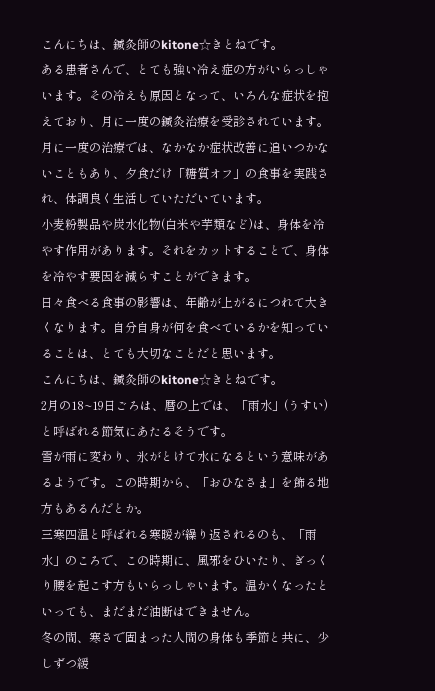こんにちは、鍼灸師のkitone☆きとねです。
ある患者さんで、とても強い冷え症の方がいらっしゃいます。その冷えも原因となって、いろんな症状を抱えており、月に一度の鍼灸治療を受診されています。
月に一度の治療では、なかなか症状改善に追いつかないこともあり、夕食だけ「糖質オフ」の食事を実践され、体調良く生活していただいています。
小麦粉製品や炭水化物(白米や芋類など)は、身体を冷やす作用があります。それをカットすることで、身体を冷やす要因を減らすことができます。
日々食べる食事の影響は、年齢が上がるにつれて大きくなります。自分自身が何を食べているかを知っていることは、とても大切なことだと思います。
こんにちは、鍼灸師のkitone☆きとねです。
2月の18~19日ごろは、暦の上では、「雨水」(うすい)と呼ばれる節気にあたるそうです。
雪が雨に変わり、氷がとけて水になるという意味があるようです。この時期から、「おひなさま」を飾る地方もあるんだとか。
三寒四温と呼ばれる寒暖が繰り返されるのも、「雨水」のころで、この時期に、風邪をひいたり、ぎっくり腰を起こす方もいらっしゃいます。温かくなったといっても、まだまだ油断はできません。
冬の間、寒さで固まった人間の身体も季節と共に、少しずつ緩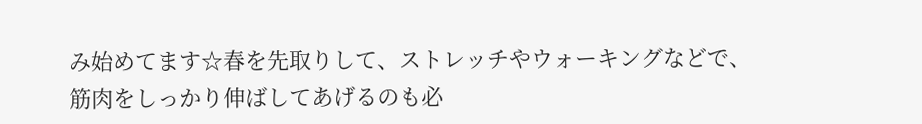み始めてます☆春を先取りして、ストレッチやウォーキングなどで、筋肉をしっかり伸ばしてあげるのも必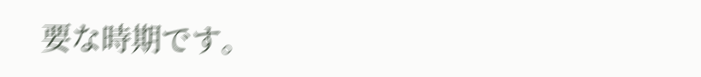要な時期です。